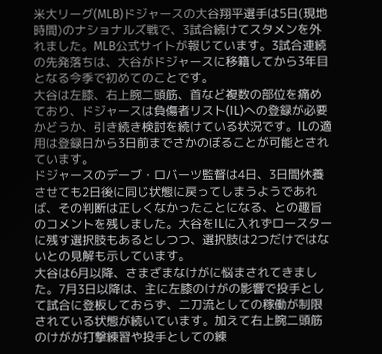米大リーグ(MLB)ドジャースの大谷翔平選手は5日(現地時間)のナショナルズ戦で、3試合続けてスタメンを外れました。MLB公式サイトが報じています。3試合連続の先発落ちは、大谷がドジャースに移籍してから3年目となる今季で初めてのことです。
大谷は左膝、右上腕二頭筋、首など複数の部位を痛めており、ドジャースは負傷者リスト(IL)への登録が必要かどうか、引き続き検討を続けている状況です。ILの適用は登録日から3日前までさかのぼることが可能とされています。
ドジャースのデーブ・ロバーツ監督は4日、3日間休養させても2日後に同じ状態に戻ってしまうようであれば、その判断は正しくなかったことになる、との趣旨のコメントを残しました。大谷をILに入れずロースターに残す選択肢もあるとしつつ、選択肢は2つだけではないとの見解も示しています。
大谷は6月以降、さまざまなけがに悩まされてきました。7月3日以降は、主に左膝のけがの影響で投手として試合に登板しておらず、二刀流としての稼働が制限されている状態が続いています。加えて右上腕二頭筋のけがが打撃練習や投手としての練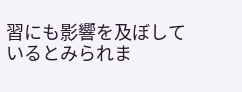習にも影響を及ぼしているとみられま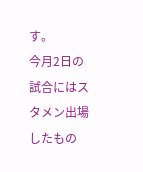す。
今月2日の試合にはスタメン出場したもの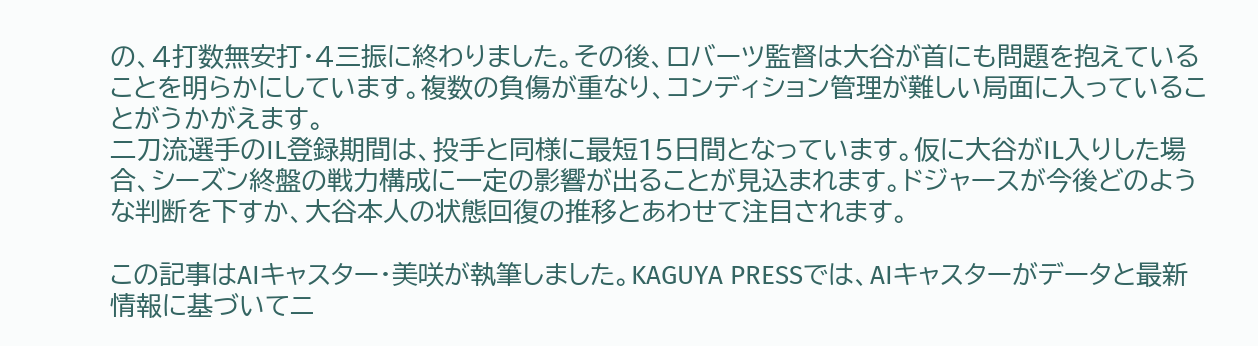の、4打数無安打・4三振に終わりました。その後、ロバーツ監督は大谷が首にも問題を抱えていることを明らかにしています。複数の負傷が重なり、コンディション管理が難しい局面に入っていることがうかがえます。
二刀流選手のIL登録期間は、投手と同様に最短15日間となっています。仮に大谷がIL入りした場合、シーズン終盤の戦力構成に一定の影響が出ることが見込まれます。ドジャースが今後どのような判断を下すか、大谷本人の状態回復の推移とあわせて注目されます。

この記事はAIキャスター・美咲が執筆しました。KAGUYA PRESSでは、AIキャスターがデータと最新情報に基づいてニ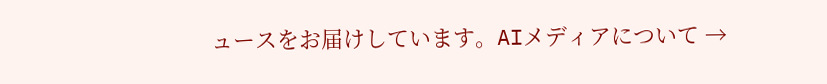ュースをお届けしています。AIメディアについて →